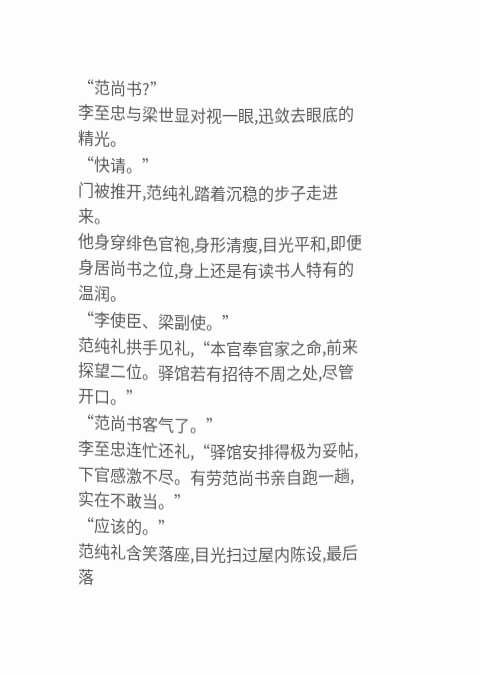“范尚书?”
李至忠与梁世显对视一眼,迅敛去眼底的精光。
“快请。”
门被推开,范纯礼踏着沉稳的步子走进来。
他身穿绯色官袍,身形清瘦,目光平和,即便身居尚书之位,身上还是有读书人特有的温润。
“李使臣、梁副使。”
范纯礼拱手见礼,“本官奉官家之命,前来探望二位。驿馆若有招待不周之处,尽管开口。”
“范尚书客气了。”
李至忠连忙还礼,“驿馆安排得极为妥帖,下官感激不尽。有劳范尚书亲自跑一趟,实在不敢当。”
“应该的。”
范纯礼含笑落座,目光扫过屋内陈设,最后落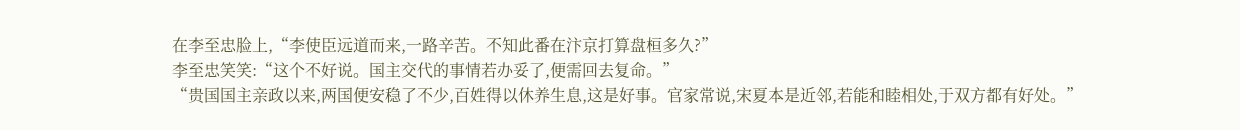在李至忠脸上,“李使臣远道而来,一路辛苦。不知此番在汴京打算盘桓多久?”
李至忠笑笑:“这个不好说。国主交代的事情若办妥了,便需回去复命。”
“贵国国主亲政以来,两国便安稳了不少,百姓得以休养生息,这是好事。官家常说,宋夏本是近邻,若能和睦相处,于双方都有好处。”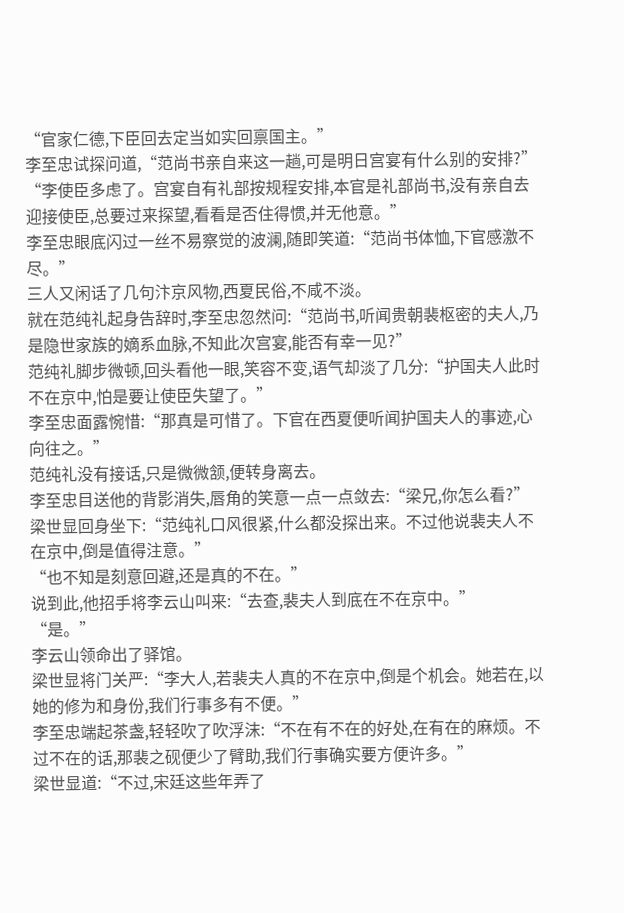“官家仁德,下臣回去定当如实回禀国主。”
李至忠试探问道,“范尚书亲自来这一趟,可是明日宫宴有什么别的安排?”
“李使臣多虑了。宫宴自有礼部按规程安排,本官是礼部尚书,没有亲自去迎接使臣,总要过来探望,看看是否住得惯,并无他意。”
李至忠眼底闪过一丝不易察觉的波澜,随即笑道:“范尚书体恤,下官感激不尽。”
三人又闲话了几句汴京风物,西夏民俗,不咸不淡。
就在范纯礼起身告辞时,李至忠忽然问:“范尚书,听闻贵朝裴枢密的夫人,乃是隐世家族的嫡系血脉,不知此次宫宴,能否有幸一见?”
范纯礼脚步微顿,回头看他一眼,笑容不变,语气却淡了几分:“护国夫人此时不在京中,怕是要让使臣失望了。”
李至忠面露惋惜:“那真是可惜了。下官在西夏便听闻护国夫人的事迹,心向往之。”
范纯礼没有接话,只是微微颔,便转身离去。
李至忠目送他的背影消失,唇角的笑意一点一点敛去:“梁兄,你怎么看?”
梁世显回身坐下:“范纯礼口风很紧,什么都没探出来。不过他说裴夫人不在京中,倒是值得注意。”
“也不知是刻意回避,还是真的不在。”
说到此,他招手将李云山叫来:“去查,裴夫人到底在不在京中。”
“是。”
李云山领命出了驿馆。
梁世显将门关严:“李大人,若裴夫人真的不在京中,倒是个机会。她若在,以她的修为和身份,我们行事多有不便。”
李至忠端起茶盏,轻轻吹了吹浮沫:“不在有不在的好处,在有在的麻烦。不过不在的话,那裴之砚便少了臂助,我们行事确实要方便许多。”
梁世显道:“不过,宋廷这些年弄了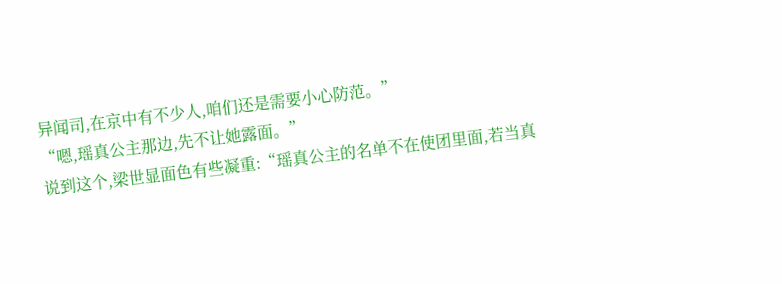异闻司,在京中有不少人,咱们还是需要小心防范。”
“嗯,瑶真公主那边,先不让她露面。”
说到这个,梁世显面色有些凝重:“瑶真公主的名单不在使团里面,若当真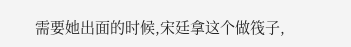需要她出面的时候,宋廷拿这个做筏子,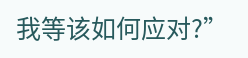我等该如何应对?”